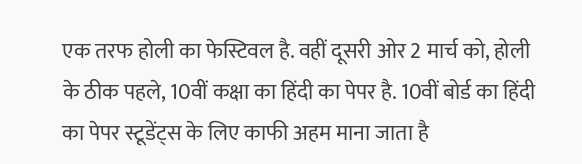एक तरफ होली का फेस्टिवल है. वहीं दूसरी ओर 2 मार्च को, होली के ठीक पहले, 10वीं कक्षा का हिंदी का पेपर है. 10वीं बोर्ड का हिंदी का पेपर स्टूडेंट्स के लिए काफी अहम माना जाता है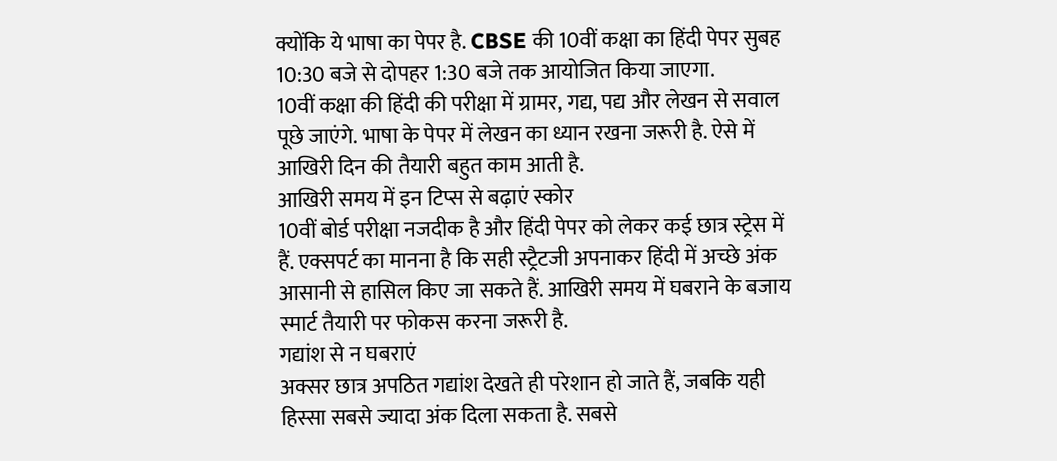क्योंकि ये भाषा का पेपर है. CBSE की 10वीं कक्षा का हिंदी पेपर सुबह 10:30 बजे से दोपहर 1:30 बजे तक आयोजित किया जाएगा.
10वीं कक्षा की हिंदी की परीक्षा में ग्रामर, गद्य, पद्य और लेखन से सवाल पूछे जाएंगे. भाषा के पेपर में लेखन का ध्यान रखना जरूरी है. ऐसे में आखिरी दिन की तैयारी बहुत काम आती है.
आखिरी समय में इन टिप्स से बढ़ाएं स्कोर
10वीं बोर्ड परीक्षा नजदीक है और हिंदी पेपर को लेकर कई छात्र स्ट्रेस में हैं. एक्सपर्ट का मानना है कि सही स्ट्रैटजी अपनाकर हिंदी में अच्छे अंक आसानी से हासिल किए जा सकते हैं. आखिरी समय में घबराने के बजाय स्मार्ट तैयारी पर फोकस करना जरूरी है.
गद्यांश से न घबराएं
अक्सर छात्र अपठित गद्यांश देखते ही परेशान हो जाते हैं, जबकि यही हिस्सा सबसे ज्यादा अंक दिला सकता है. सबसे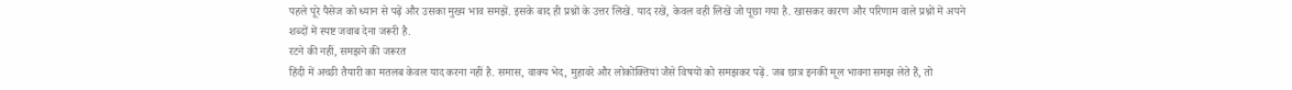पहले पूरे पैसेज को ध्यान से पढ़ें और उसका मुख्य भाव समझें. इसके बाद ही प्रश्नों के उत्तर लिखें. याद रखें, केवल वही लिखें जो पूछा गया है. खासकर कारण और परिणाम वाले प्रश्नों में अपने शब्दों में स्पष्ट जवाब देना जरूरी है.
रटने की नहीं, समझने की जरूरत
हिंदी में अच्छी तैयारी का मतलब केवल याद करना नहीं है. समास, वाक्य भेद, मुहावरे और लोकोक्तियां जैसे विषयों को समझकर पढ़ें. जब छात्र इनकी मूल भावना समझ लेते हैं, तो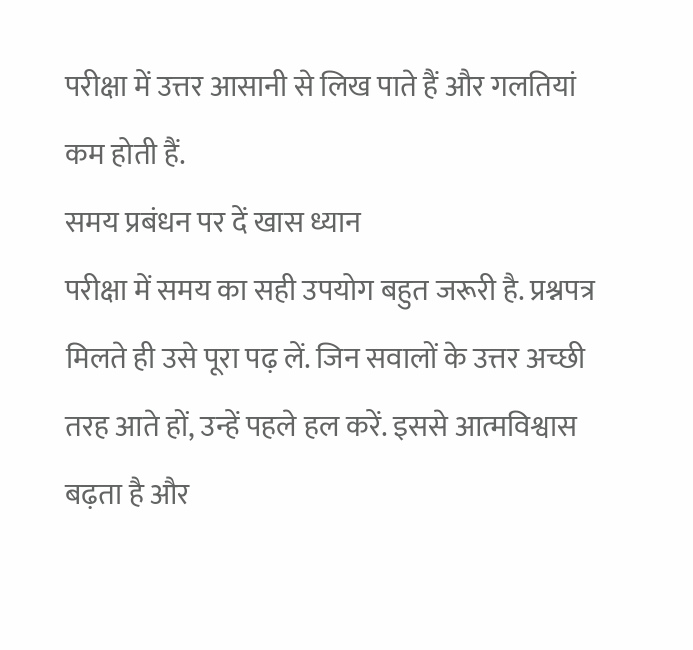परीक्षा में उत्तर आसानी से लिख पाते हैं और गलतियां कम होती हैं.
समय प्रबंधन पर दें खास ध्यान
परीक्षा में समय का सही उपयोग बहुत जरूरी है. प्रश्नपत्र मिलते ही उसे पूरा पढ़ लें. जिन सवालों के उत्तर अच्छी तरह आते हों, उन्हें पहले हल करें. इससे आत्मविश्वास बढ़ता है और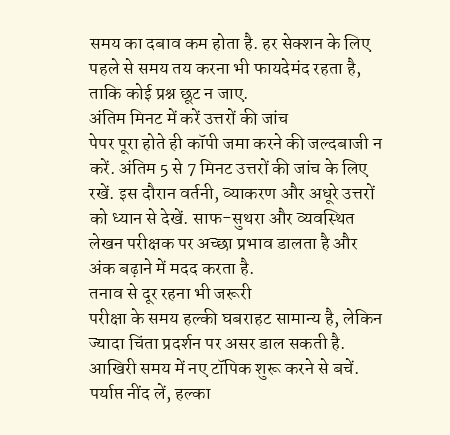समय का दबाव कम होता है. हर सेक्शन के लिए पहले से समय तय करना भी फायदेमंद रहता है, ताकि कोई प्रश्न छूट न जाए.
अंतिम मिनट में करें उत्तरों की जांच
पेपर पूरा होते ही कॉपी जमा करने की जल्दबाजी न करें. अंतिम 5 से 7 मिनट उत्तरों की जांच के लिए रखें. इस दौरान वर्तनी, व्याकरण और अधूरे उत्तरों को ध्यान से देखें. साफ-सुथरा और व्यवस्थित लेखन परीक्षक पर अच्छा प्रभाव डालता है और अंक बढ़ाने में मदद करता है.
तनाव से दूर रहना भी जरूरी
परीक्षा के समय हल्की घबराहट सामान्य है, लेकिन ज्यादा चिंता प्रदर्शन पर असर डाल सकती है. आखिरी समय में नए टॉपिक शुरू करने से बचें. पर्याप्त नींद लें, हल्का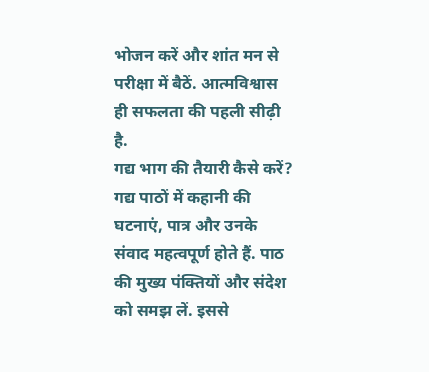भोजन करें और शांत मन से परीक्षा में बैठें. आत्मविश्वास ही सफलता की पहली सीढ़ी है.
गद्य भाग की तैयारी कैसे करें?
गद्य पाठों में कहानी की घटनाएं, पात्र और उनके संवाद महत्वपूर्ण होते हैं. पाठ की मुख्य पंक्तियों और संदेश को समझ लें. इससे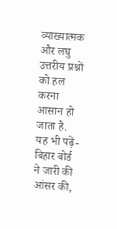व्याख्यात्मक और लघु उत्तरीय प्रश्नों को हल करना आसान हो जाता है.
यह भी पढ़ें- बिहार बोर्ड ने जारी की आंसर की,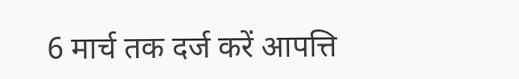6 मार्च तक दर्ज करें आपत्ति